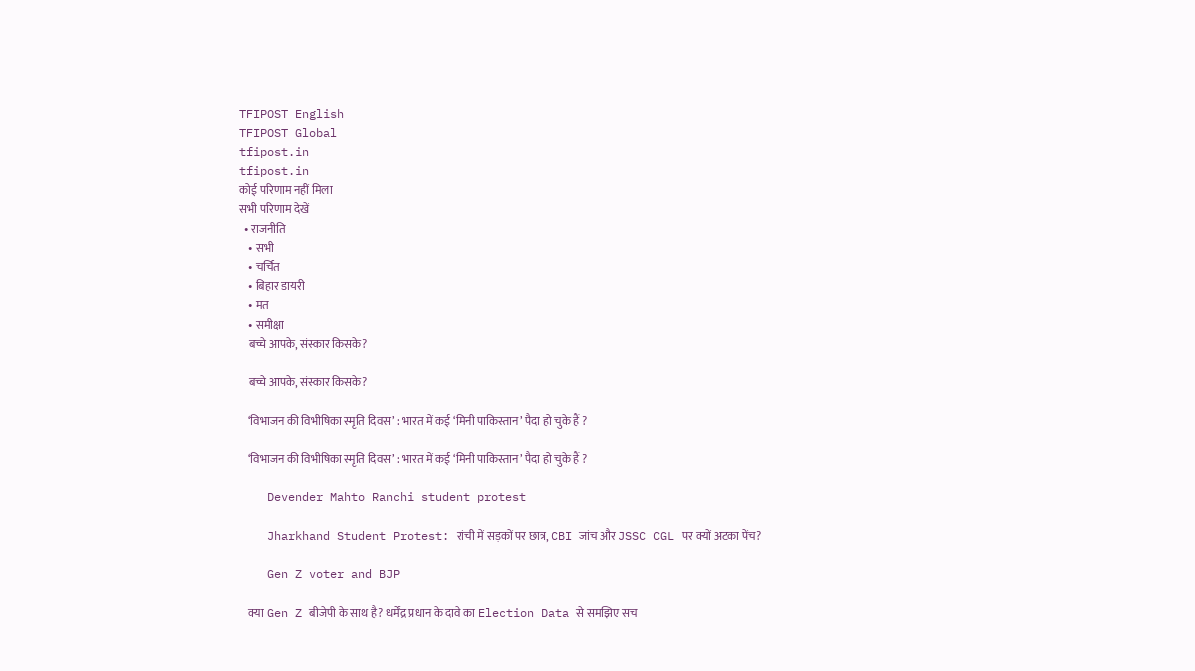TFIPOST English
TFIPOST Global
tfipost.in
tfipost.in
कोई परिणाम नहीं मिला
सभी परिणाम देखें
  • राजनीति
    • सभी
    • चर्चित
    • बिहार डायरी
    • मत
    • समीक्षा
    बच्चे आपके, संस्कार किसके?

    बच्चे आपके, संस्कार किसके?

    ‘विभाजन की विभीषिका स्मृति दिवस’ : भारत में कई ‘मिनी पाकिस्तान’ पैदा हो चुके हैं ?

    ‘विभाजन की विभीषिका स्मृति दिवस’ : भारत में कई ‘मिनी पाकिस्तान’ पैदा हो चुके हैं ?

    Devender Mahto Ranchi student protest

    Jharkhand Student Protest: रांची में सड़कों पर छात्र, CBI जांच और JSSC CGL पर क्यों अटका पेंच?

    Gen Z voter and BJP

    क्या Gen Z बीजेपी के साथ है? धर्मेंद्र प्रधान के दावे का Election Data से समझिए सच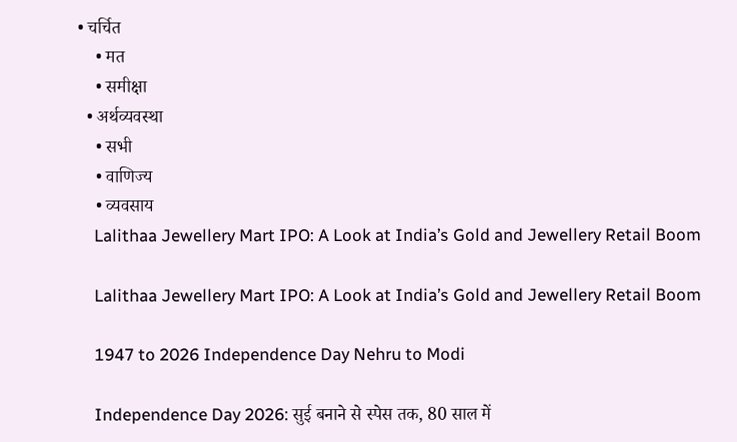• चर्चित
    • मत
    • समीक्षा
  • अर्थव्यवस्था
    • सभी
    • वाणिज्य
    • व्यवसाय
    Lalithaa Jewellery Mart IPO: A Look at India’s Gold and Jewellery Retail Boom

    Lalithaa Jewellery Mart IPO: A Look at India’s Gold and Jewellery Retail Boom

    1947 to 2026 Independence Day Nehru to Modi

    Independence Day 2026: सुई बनाने से स्पेस तक, 80 साल में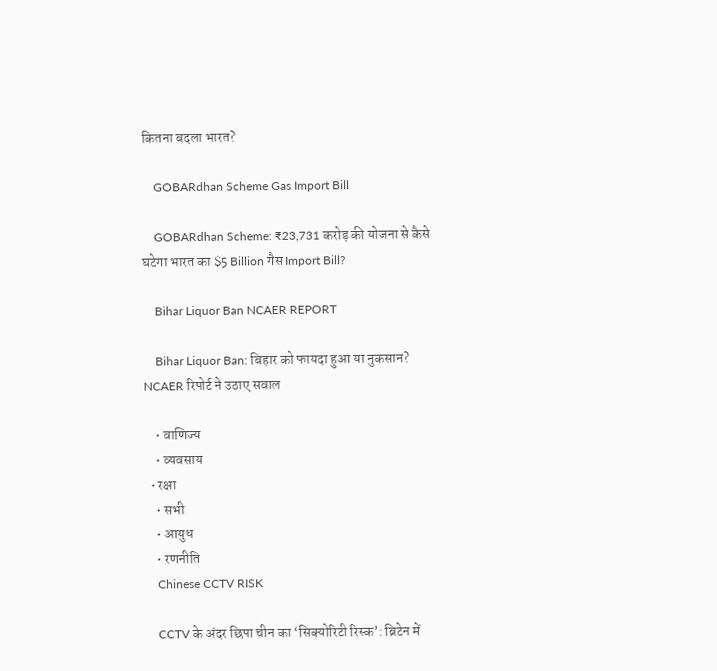कितना बदला भारत?

    GOBARdhan Scheme Gas Import Bill

    GOBARdhan Scheme: ₹23,731 करोड़ की योजना से कैसे घटेगा भारत का $5 Billion गैस Import Bill?

    Bihar Liquor Ban NCAER REPORT

    Bihar Liquor Ban: बिहार को फायदा हुआ या नुकसान? NCAER रिपोर्ट ने उठाए सवाल

    • वाणिज्य
    • व्यवसाय
  • रक्षा
    • सभी
    • आयुध
    • रणनीति
    Chinese CCTV RISK

    CCTV के अंदर छिपा चीन का ‘सिक्योरिटी रिस्क’: ब्रिटेन में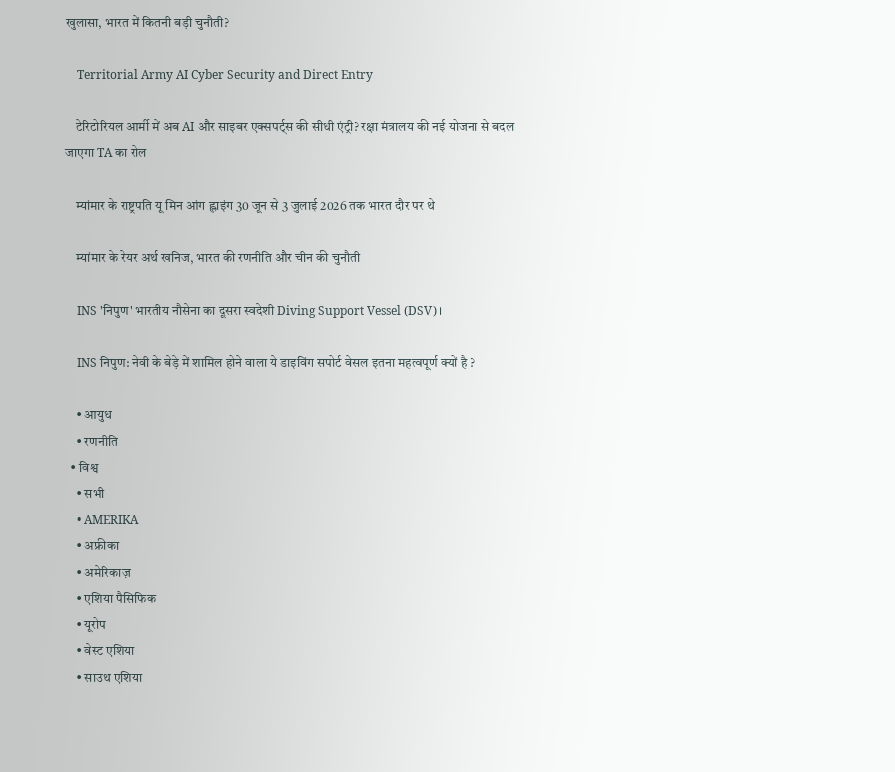खुलासा, भारत में कितनी बड़ी चुनौती?

    Territorial Army AI Cyber Security and Direct Entry

    टेरिटोरियल आर्मी में अब AI और साइबर एक्सपर्ट्स की सीधी एंट्री? रक्षा मंत्रालय की नई योजना से बदल जाएगा TA का रोल

    म्यांमार के राष्ट्रपति यू मिन आंग ह्लाइंग 30 जून से 3 जुलाई 2026 तक भारत दौर पर थे

    म्यांमार के रेयर अर्थ खनिज, भारत की रणनीति और चीन की चुनौती

    INS 'निपुण' भारतीय नौसेना का दूसरा स्वदेशी Diving Support Vessel (DSV)।

    INS निपुण: नेवी के बेड़े में शामिल होने वाला ये डाइविंग सपोर्ट वेसल इतना महत्वपूर्ण क्यों है ?

    • आयुध
    • रणनीति
  • विश्व
    • सभी
    • AMERIKA
    • अफ्रीका
    • अमेरिकाज़
    • एशिया पैसिफिक
    • यूरोप
    • वेस्ट एशिया
    • साउथ एशिया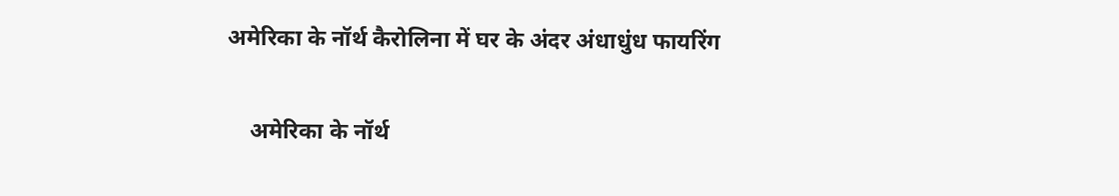अमेरिका के नॉर्थ कैरोलिना में घर के अंदर अंधाधुंध फायरिंग

    अमेरिका के नॉर्थ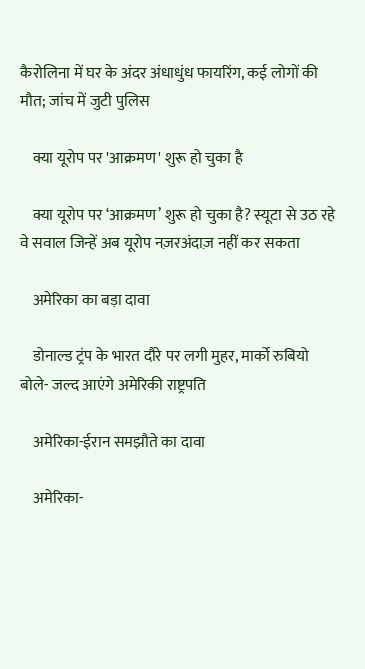कैरोलिना में घर के अंदर अंधाधुंध फायरिंग, कई लोगों की मौत; जांच में जुटी पुलिस

    क्या यूरोप पर 'आक्रमण' शुरू हो चुका है

    क्या यूरोप पर ‘आक्रमण’ शुरू हो चुका है? स्यूटा से उठ रहे वे सवाल जिन्हें अब यूरोप नज़रअंदाज़ नहीं कर सकता

    अमेरिका का बड़ा दावा

    डोनाल्ड ट्रंप के भारत दौरे पर लगी मुहर, मार्को रुबियो बोले- जल्द आएंगे अमेरिकी राष्ट्रपति

    अमेरिका-ईरान समझौते का दावा

    अमेरिका-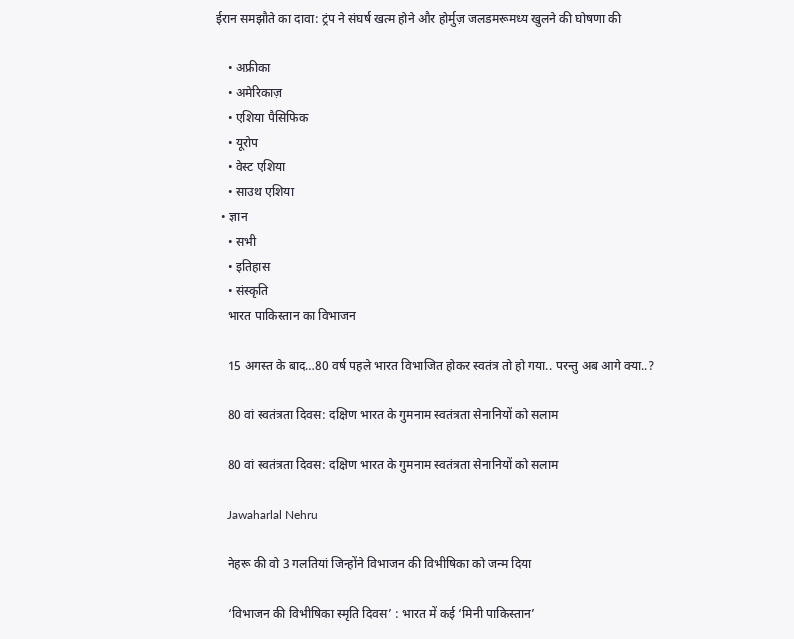ईरान समझौते का दावा: ट्रंप ने संघर्ष खत्म होने और होर्मुज़ जलडमरूमध्य खुलने की घोषणा की

    • अफ्रीका
    • अमेरिकाज़
    • एशिया पैसिफिक
    • यूरोप
    • वेस्ट एशिया
    • साउथ एशिया
  • ज्ञान
    • सभी
    • इतिहास
    • संस्कृति
    भारत पाकिस्तान का विभाजन

    15 अगस्त के बाद…80 वर्ष पहले भारत विभाजित होकर स्वतंत्र तो हो गया.. परन्तु अब आगे क्या..?

    80 वां स्वतंत्रता दिवस: दक्षिण भारत के गुमनाम स्वतंत्रता सेनानियों को सलाम

    80 वां स्वतंत्रता दिवस: दक्षिण भारत के गुमनाम स्वतंत्रता सेनानियों को सलाम

    Jawaharlal Nehru

    नेहरू की वो 3 गलतियां जिन्होंने विभाजन की विभीषिका को जन्म दिया

    ‘विभाजन की विभीषिका स्मृति दिवस’ : भारत में कई ‘मिनी पाकिस्तान’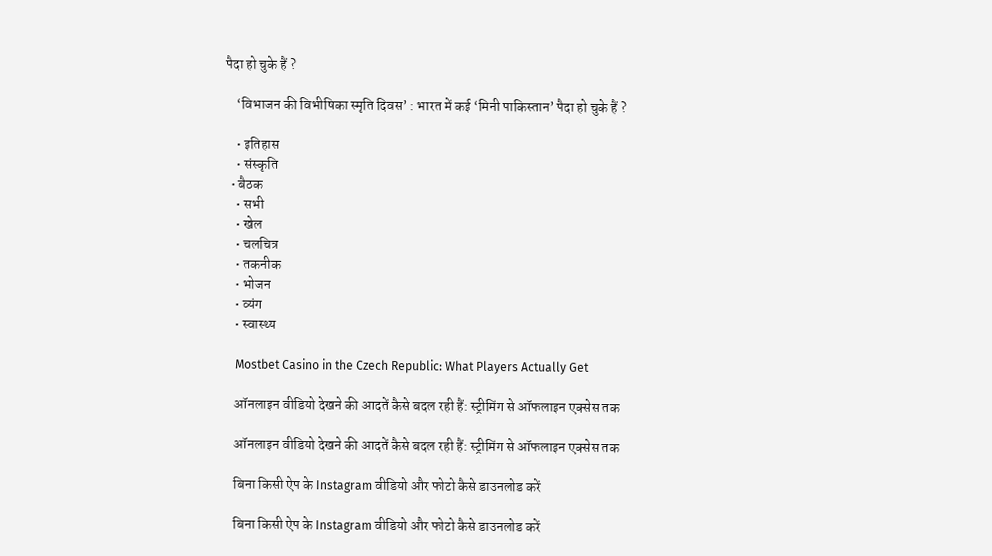पैदा हो चुके हैं ?

    ‘विभाजन की विभीषिका स्मृति दिवस’ : भारत में कई ‘मिनी पाकिस्तान’ पैदा हो चुके हैं ?

    • इतिहास
    • संस्कृति
  • बैठक
    • सभी
    • खेल
    • चलचित्र
    • तकनीक
    • भोजन
    • व्यंग
    • स्वास्थ्य

    Mostbet Casino in the Czech Republic: What Players Actually Get

    ऑनलाइन वीडियो देखने की आदतें कैसे बदल रही हैं: स्ट्रीमिंग से ऑफलाइन एक्सेस तक

    ऑनलाइन वीडियो देखने की आदतें कैसे बदल रही हैं: स्ट्रीमिंग से ऑफलाइन एक्सेस तक

    बिना किसी ऐप के Instagram वीडियो और फोटो कैसे डाउनलोड करें

    बिना किसी ऐप के Instagram वीडियो और फोटो कैसे डाउनलोड करें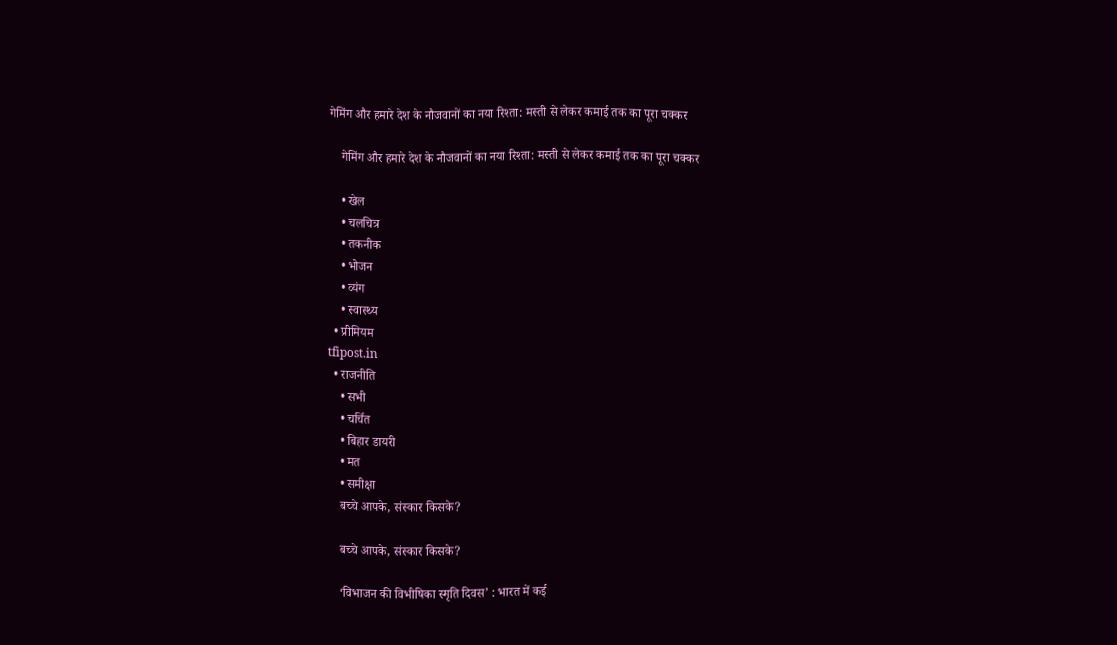गेमिंग और हमारे देश के नौजवानों का नया रिश्ता: मस्ती से लेकर कमाई तक का पूरा चक्कर

    गेमिंग और हमारे देश के नौजवानों का नया रिश्ता: मस्ती से लेकर कमाई तक का पूरा चक्कर

    • खेल
    • चलचित्र
    • तकनीक
    • भोजन
    • व्यंग
    • स्वास्थ्य
  • प्रीमियम
tfipost.in
  • राजनीति
    • सभी
    • चर्चित
    • बिहार डायरी
    • मत
    • समीक्षा
    बच्चे आपके, संस्कार किसके?

    बच्चे आपके, संस्कार किसके?

    ‘विभाजन की विभीषिका स्मृति दिवस’ : भारत में कई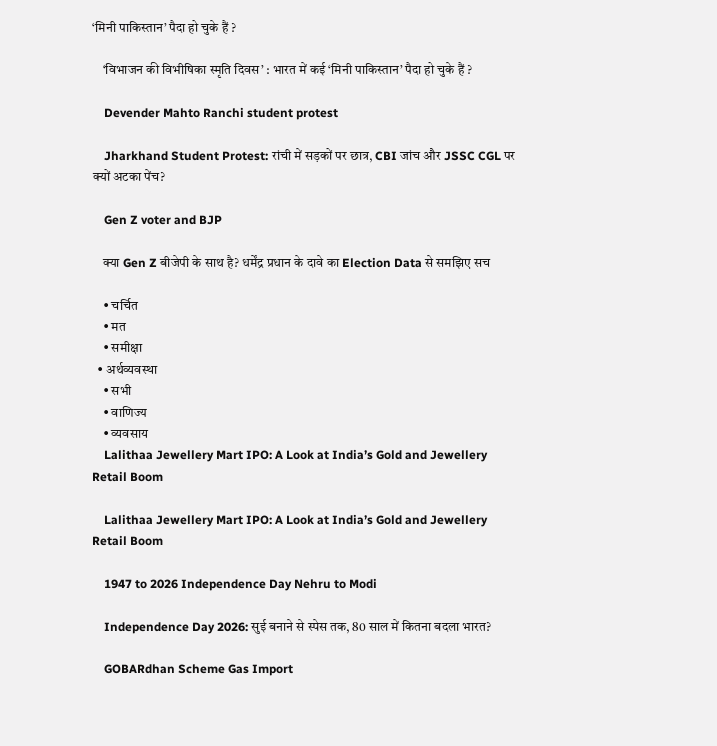‘मिनी पाकिस्तान’ पैदा हो चुके हैं ?

    ‘विभाजन की विभीषिका स्मृति दिवस’ : भारत में कई ‘मिनी पाकिस्तान’ पैदा हो चुके हैं ?

    Devender Mahto Ranchi student protest

    Jharkhand Student Protest: रांची में सड़कों पर छात्र, CBI जांच और JSSC CGL पर क्यों अटका पेंच?

    Gen Z voter and BJP

    क्या Gen Z बीजेपी के साथ है? धर्मेंद्र प्रधान के दावे का Election Data से समझिए सच

    • चर्चित
    • मत
    • समीक्षा
  • अर्थव्यवस्था
    • सभी
    • वाणिज्य
    • व्यवसाय
    Lalithaa Jewellery Mart IPO: A Look at India’s Gold and Jewellery Retail Boom

    Lalithaa Jewellery Mart IPO: A Look at India’s Gold and Jewellery Retail Boom

    1947 to 2026 Independence Day Nehru to Modi

    Independence Day 2026: सुई बनाने से स्पेस तक, 80 साल में कितना बदला भारत?

    GOBARdhan Scheme Gas Import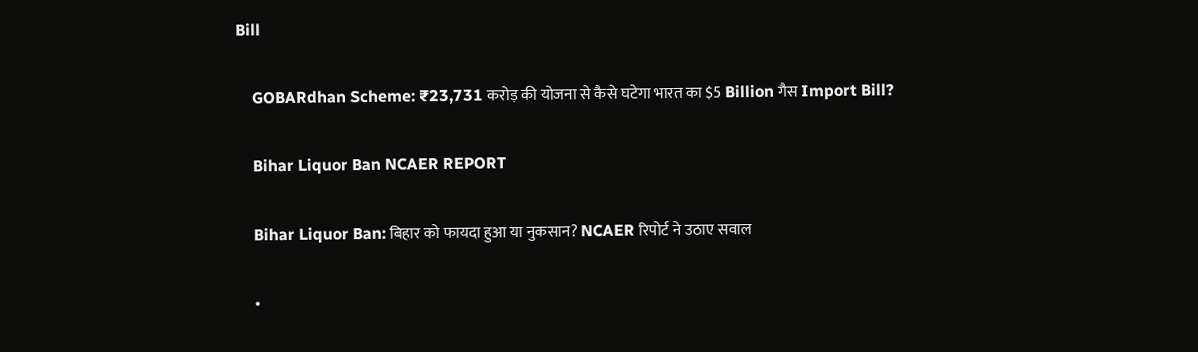Bill

    GOBARdhan Scheme: ₹23,731 करोड़ की योजना से कैसे घटेगा भारत का $5 Billion गैस Import Bill?

    Bihar Liquor Ban NCAER REPORT

    Bihar Liquor Ban: बिहार को फायदा हुआ या नुकसान? NCAER रिपोर्ट ने उठाए सवाल

    •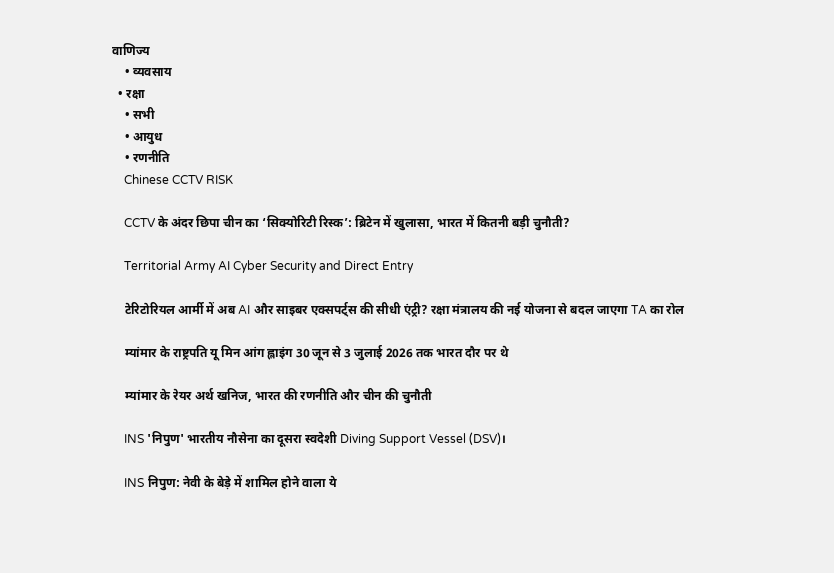वाणिज्य
    • व्यवसाय
  • रक्षा
    • सभी
    • आयुध
    • रणनीति
    Chinese CCTV RISK

    CCTV के अंदर छिपा चीन का ‘सिक्योरिटी रिस्क’: ब्रिटेन में खुलासा, भारत में कितनी बड़ी चुनौती?

    Territorial Army AI Cyber Security and Direct Entry

    टेरिटोरियल आर्मी में अब AI और साइबर एक्सपर्ट्स की सीधी एंट्री? रक्षा मंत्रालय की नई योजना से बदल जाएगा TA का रोल

    म्यांमार के राष्ट्रपति यू मिन आंग ह्लाइंग 30 जून से 3 जुलाई 2026 तक भारत दौर पर थे

    म्यांमार के रेयर अर्थ खनिज, भारत की रणनीति और चीन की चुनौती

    INS 'निपुण' भारतीय नौसेना का दूसरा स्वदेशी Diving Support Vessel (DSV)।

    INS निपुण: नेवी के बेड़े में शामिल होने वाला ये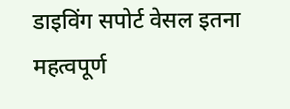डाइविंग सपोर्ट वेसल इतना महत्वपूर्ण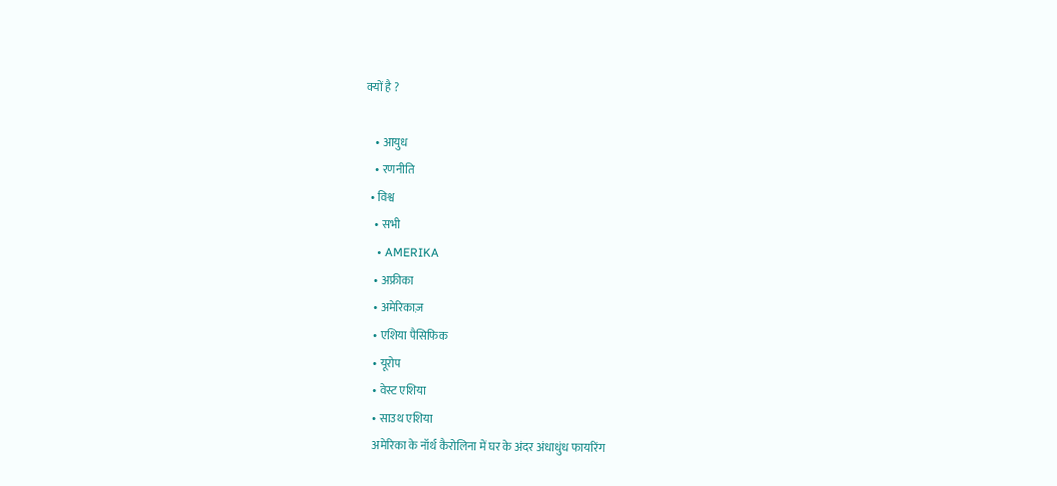क्यों है ?

    • आयुध
    • रणनीति
  • विश्व
    • सभी
    • AMERIKA
    • अफ्रीका
    • अमेरिकाज़
    • एशिया पैसिफिक
    • यूरोप
    • वेस्ट एशिया
    • साउथ एशिया
    अमेरिका के नॉर्थ कैरोलिना में घर के अंदर अंधाधुंध फायरिंग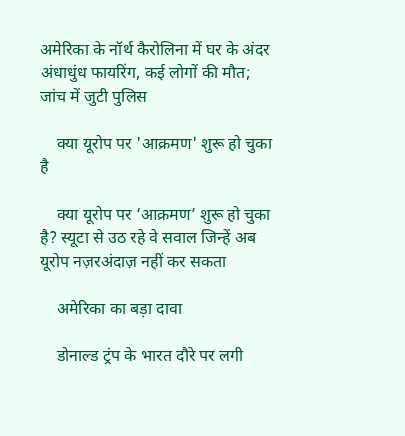अमेरिका के नॉर्थ कैरोलिना में घर के अंदर अंधाधुंध फायरिंग, कई लोगों की मौत; जांच में जुटी पुलिस

    क्या यूरोप पर 'आक्रमण' शुरू हो चुका है

    क्या यूरोप पर ‘आक्रमण’ शुरू हो चुका है? स्यूटा से उठ रहे वे सवाल जिन्हें अब यूरोप नज़रअंदाज़ नहीं कर सकता

    अमेरिका का बड़ा दावा

    डोनाल्ड ट्रंप के भारत दौरे पर लगी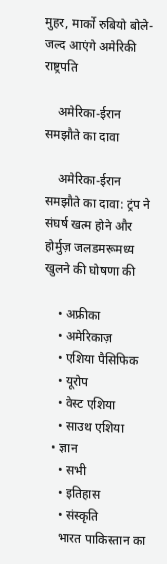मुहर, मार्को रुबियो बोले- जल्द आएंगे अमेरिकी राष्ट्रपति

    अमेरिका-ईरान समझौते का दावा

    अमेरिका-ईरान समझौते का दावा: ट्रंप ने संघर्ष खत्म होने और होर्मुज़ जलडमरूमध्य खुलने की घोषणा की

    • अफ्रीका
    • अमेरिकाज़
    • एशिया पैसिफिक
    • यूरोप
    • वेस्ट एशिया
    • साउथ एशिया
  • ज्ञान
    • सभी
    • इतिहास
    • संस्कृति
    भारत पाकिस्तान का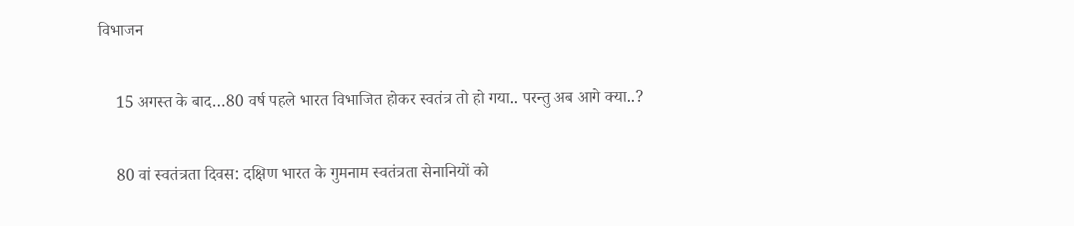विभाजन

    15 अगस्त के बाद…80 वर्ष पहले भारत विभाजित होकर स्वतंत्र तो हो गया.. परन्तु अब आगे क्या..?

    80 वां स्वतंत्रता दिवस: दक्षिण भारत के गुमनाम स्वतंत्रता सेनानियों को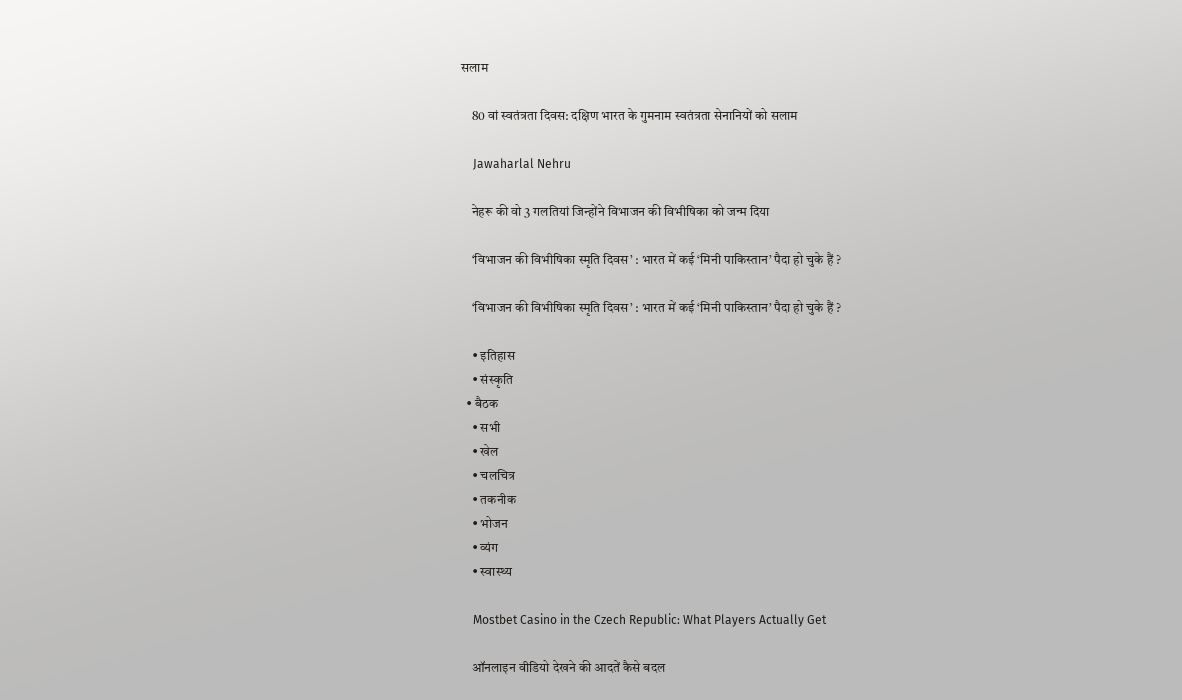सलाम

    80 वां स्वतंत्रता दिवस: दक्षिण भारत के गुमनाम स्वतंत्रता सेनानियों को सलाम

    Jawaharlal Nehru

    नेहरू की वो 3 गलतियां जिन्होंने विभाजन की विभीषिका को जन्म दिया

    ‘विभाजन की विभीषिका स्मृति दिवस’ : भारत में कई ‘मिनी पाकिस्तान’ पैदा हो चुके हैं ?

    ‘विभाजन की विभीषिका स्मृति दिवस’ : भारत में कई ‘मिनी पाकिस्तान’ पैदा हो चुके हैं ?

    • इतिहास
    • संस्कृति
  • बैठक
    • सभी
    • खेल
    • चलचित्र
    • तकनीक
    • भोजन
    • व्यंग
    • स्वास्थ्य

    Mostbet Casino in the Czech Republic: What Players Actually Get

    ऑनलाइन वीडियो देखने की आदतें कैसे बदल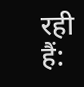रही हैं: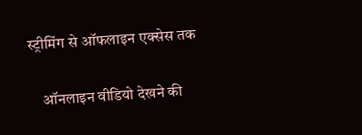स्ट्रीमिंग से ऑफलाइन एक्सेस तक

    ऑनलाइन वीडियो देखने की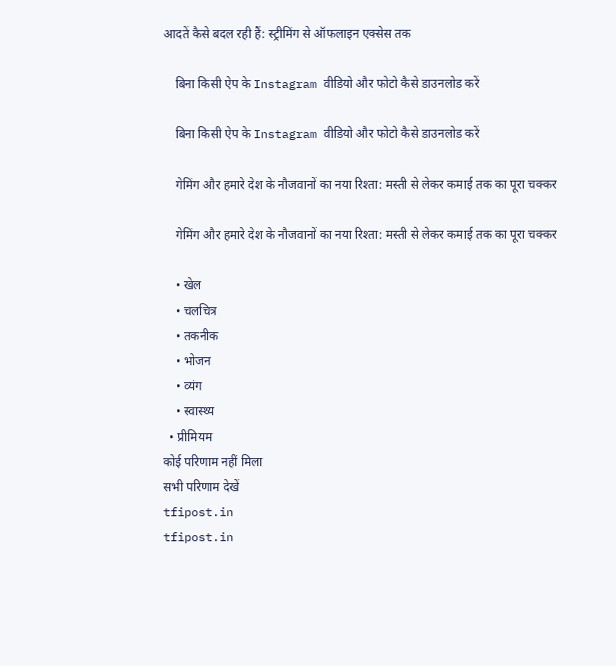आदतें कैसे बदल रही हैं: स्ट्रीमिंग से ऑफलाइन एक्सेस तक

    बिना किसी ऐप के Instagram वीडियो और फोटो कैसे डाउनलोड करें

    बिना किसी ऐप के Instagram वीडियो और फोटो कैसे डाउनलोड करें

    गेमिंग और हमारे देश के नौजवानों का नया रिश्ता: मस्ती से लेकर कमाई तक का पूरा चक्कर

    गेमिंग और हमारे देश के नौजवानों का नया रिश्ता: मस्ती से लेकर कमाई तक का पूरा चक्कर

    • खेल
    • चलचित्र
    • तकनीक
    • भोजन
    • व्यंग
    • स्वास्थ्य
  • प्रीमियम
कोई परिणाम नहीं मिला
सभी परिणाम देखें
tfipost.in
tfipost.in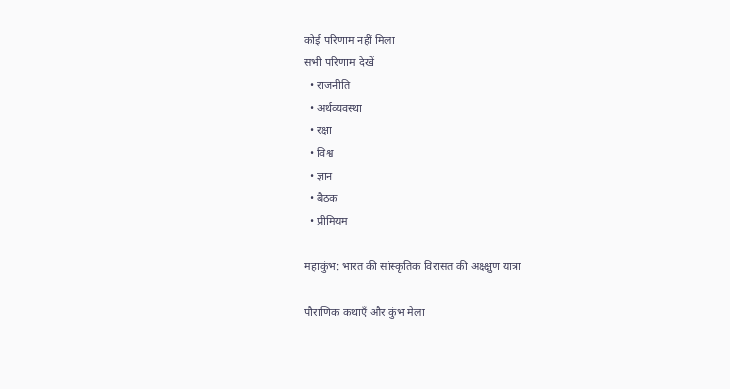कोई परिणाम नहीं मिला
सभी परिणाम देखें
  • राजनीति
  • अर्थव्यवस्था
  • रक्षा
  • विश्व
  • ज्ञान
  • बैठक
  • प्रीमियम

महाकुंभ: भारत की सांस्कृतिक विरासत की अक्ष्क्षुण यात्रा

पौराणिक कथाएँ और कुंभ मेला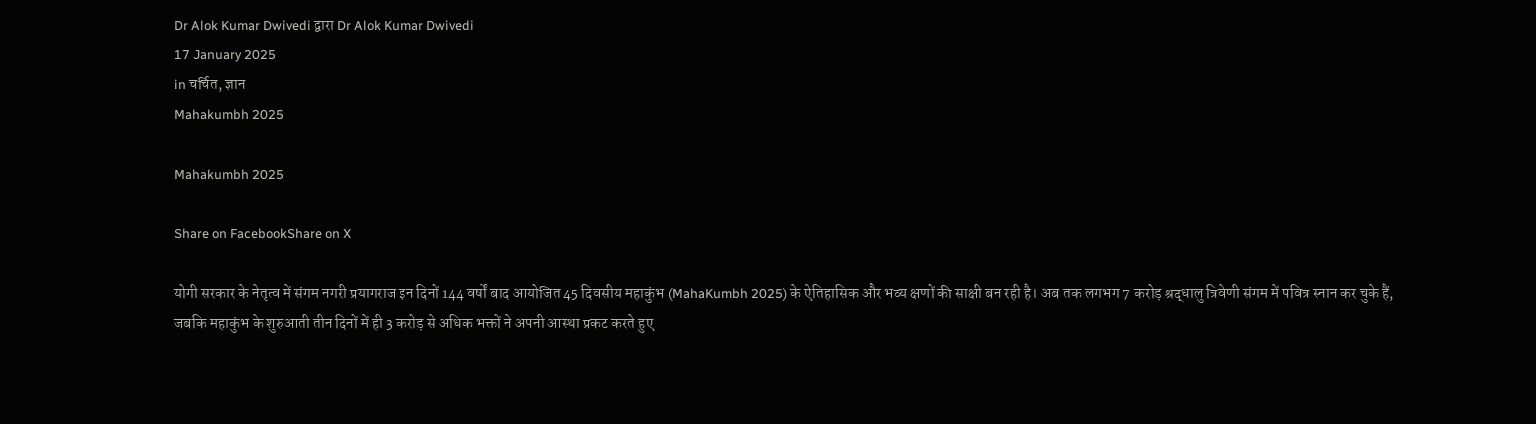Dr Alok Kumar Dwivedi द्वारा Dr Alok Kumar Dwivedi
17 January 2025
in चर्चित, ज्ञान
Mahakumbh 2025

Mahakumbh 2025

Share on FacebookShare on X

योगी सरकार के नेतृत्व में संगम नगरी प्रयागराज इन दिनों 144 वर्षों बाद आयोजित 45 दिवसीय महाकुंभ (MahaKumbh 2025) के ऐतिहासिक और भव्य क्षणों की साक्षी बन रही है। अब तक लगभग 7 करोड़ श्रद्धालु त्रिवेणी संगम में पवित्र स्नान कर चुके हैं, जबकि महाकुंभ के शुरुआती तीन दिनों में ही 3 करोड़ से अधिक भक्तों ने अपनी आस्था प्रकट करते हुए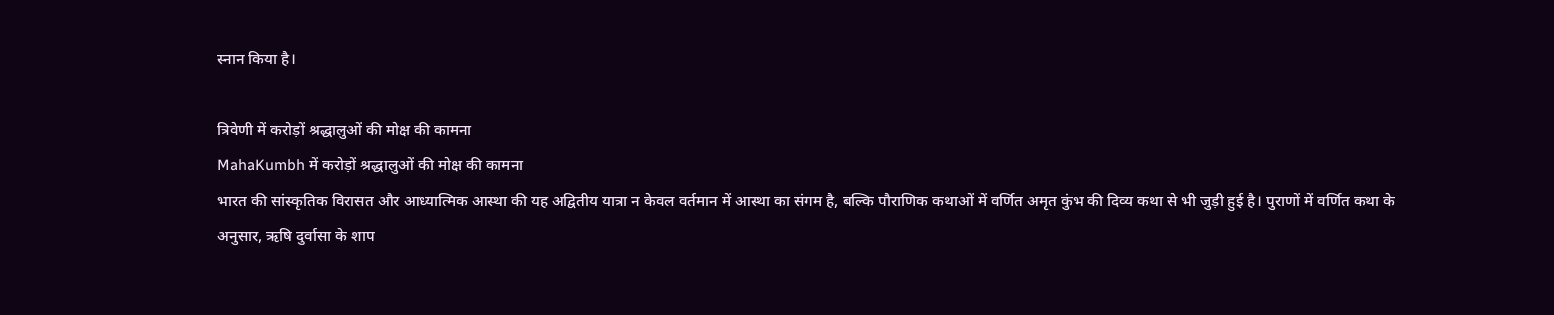स्नान किया है।

त्रिवेणी में करोड़ों श्रद्धालुओं की मोक्ष की कामना
MahaKumbh में करोड़ों श्रद्धालुओं की मोक्ष की कामना
भारत की सांस्कृतिक विरासत और आध्यात्मिक आस्था की यह अद्वितीय यात्रा न केवल वर्तमान में आस्था का संगम है, बल्कि पौराणिक कथाओं में वर्णित अमृत कुंभ की दिव्य कथा से भी जुड़ी हुई है। पुराणों में वर्णित कथा के अनुसार, ऋषि दुर्वासा के शाप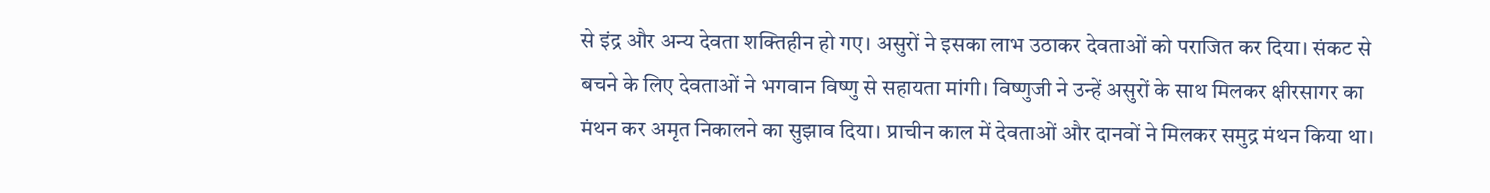से इंद्र और अन्य देवता शक्तिहीन हो गए। असुरों ने इसका लाभ उठाकर देवताओं को पराजित कर दिया। संकट से बचने के लिए देवताओं ने भगवान विष्णु से सहायता मांगी। विष्णुजी ने उन्हें असुरों के साथ मिलकर क्षीरसागर का मंथन कर अमृत निकालने का सुझाव दिया। प्राचीन काल में देवताओं और दानवों ने मिलकर समुद्र मंथन किया था।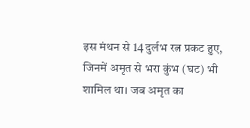इस मंथन से 14 दुर्लभ रत्न प्रकट हुए, जिनमें अमृत से भरा कुंभ (घट) भी शामिल था। जब अमृत का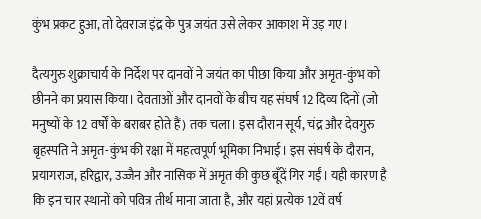कुंभ प्रकट हुआ, तो देवराज इंद्र के पुत्र जयंत उसे लेकर आकाश में उड़ गए।

दैत्यगुरु शुक्राचार्य के निर्देश पर दानवों ने जयंत का पीछा किया और अमृत-कुंभ को छीनने का प्रयास किया। देवताओं और दानवों के बीच यह संघर्ष 12 दिव्य दिनों (जो मनुष्यों के 12 वर्षों के बराबर होते हैं) तक चला। इस दौरान सूर्य, चंद्र और देवगुरु बृहस्पति ने अमृत-कुंभ की रक्षा में महत्वपूर्ण भूमिका निभाई। इस संघर्ष के दौरान, प्रयागराज, हरिद्वार, उज्जैन और नासिक में अमृत की कुछ बूँदें गिर गईं। यही कारण है कि इन चार स्थानों को पवित्र तीर्थ माना जाता है, और यहां प्रत्येक 12वें वर्ष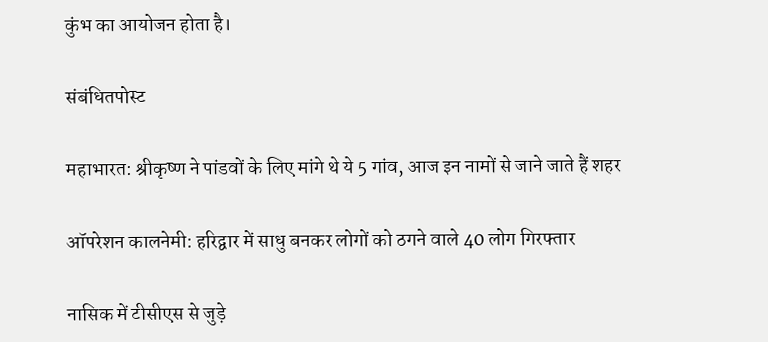कुंभ का आयोजन होता है।

संबंधितपोस्ट

महाभारत: श्रीकृष्ण ने पांडवों के लिए मांगे थे ये 5 गांव, आज इन नामों से जाने जाते हैं शहर

ऑपरेशन कालनेमी: हरिद्वार में साधु बनकर लोगों को ठगने वाले 40 लोग गिरफ्तार

नासिक में टीसीएस से जुड़े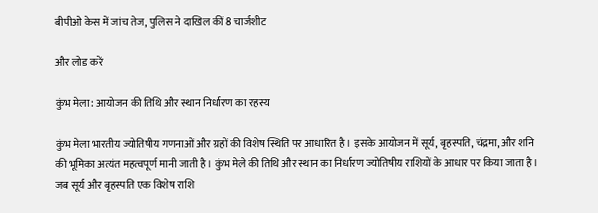बीपीओ केस में जांच तेज, पुलिस ने दाखिल कीं 8 चार्जशीट

और लोड करें

कुंभ मेला: आयोजन की तिथि और स्थान निर्धारण का रहस्य

कुंभ मेला भारतीय ज्योतिषीय गणनाओं और ग्रहों की विशेष स्थिति पर आधारित है। इसके आयोजन में सूर्य, बृहस्पति, चंद्रमा, और शनि की भूमिका अत्यंत महत्वपूर्ण मानी जाती है। कुंभ मेले की तिथि और स्थान का निर्धारण ज्योतिषीय राशियों के आधार पर किया जाता है। जब सूर्य और बृहस्पति एक विशेष राशि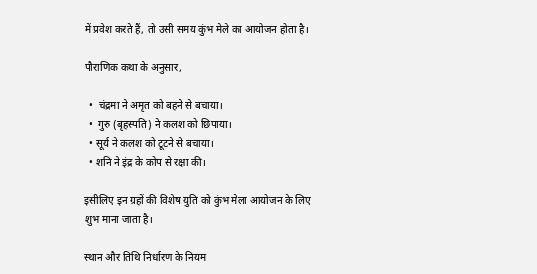में प्रवेश करते हैं, तो उसी समय कुंभ मेले का आयोजन होता है।

पौराणिक कथा के अनुसार,

  •  चंद्रमा ने अमृत को बहने से बचाया।
  •  गुरु (बृहस्पति) ने कलश को छिपाया।
  • सूर्य ने कलश को टूटने से बचाया।
  • शनि ने इंद्र के कोप से रक्षा की।

इसीलिए इन ग्रहों की विशेष युति को कुंभ मेला आयोजन के लिए शुभ माना जाता है।

स्थान और तिथि निर्धारण के नियम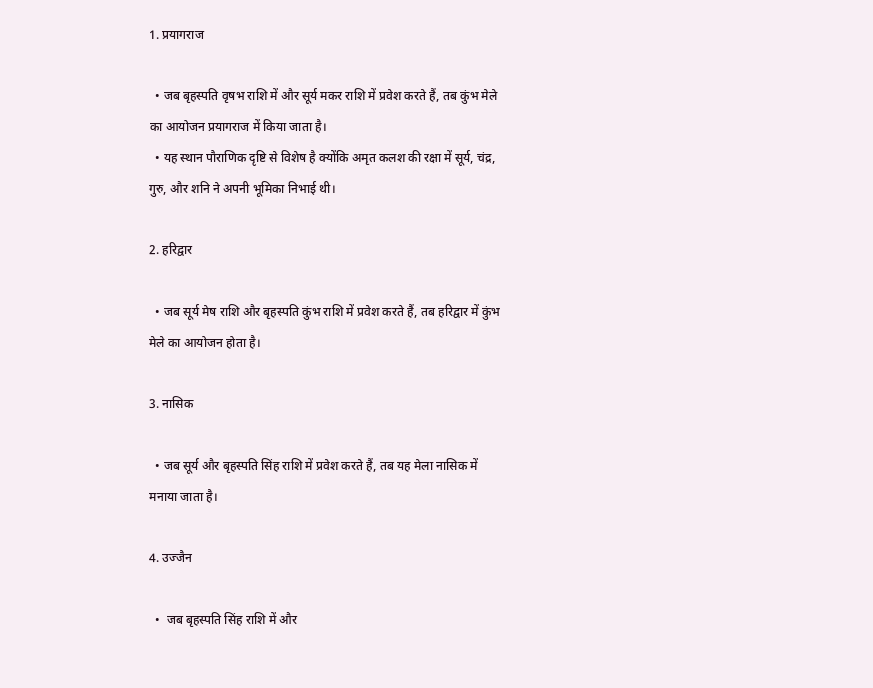1. प्रयागराज

  • जब बृहस्पति वृषभ राशि में और सूर्य मकर राशि में प्रवेश करते हैं, तब कुंभ मेले का आयोजन प्रयागराज में किया जाता है।
  • यह स्थान पौराणिक दृष्टि से विशेष है क्योंकि अमृत कलश की रक्षा में सूर्य, चंद्र, गुरु, और शनि ने अपनी भूमिका निभाई थी।

2. हरिद्वार

  • जब सूर्य मेष राशि और बृहस्पति कुंभ राशि में प्रवेश करते हैं, तब हरिद्वार में कुंभ मेले का आयोजन होता है।

3. नासिक

  • जब सूर्य और बृहस्पति सिंह राशि में प्रवेश करते हैं, तब यह मेला नासिक में मनाया जाता है।

4. उज्जैन

  •  जब बृहस्पति सिंह राशि में और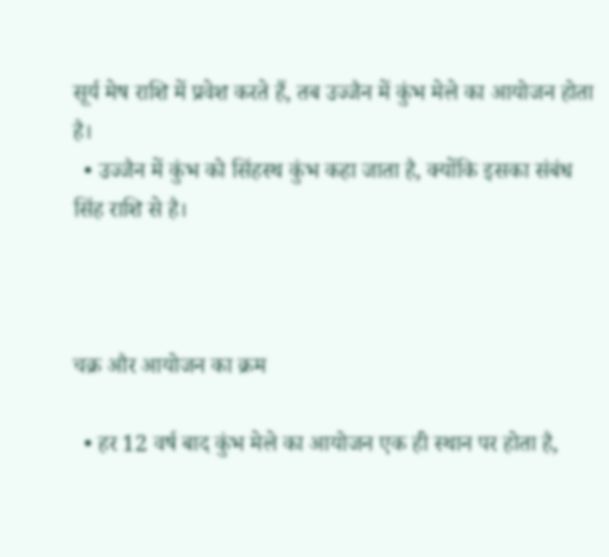सूर्य मेष राशि में प्रवेश करते हैं, तब उज्जैन में कुंभ मेले का आयोजन होता है।
  • उज्जैन में कुंभ को सिंहस्थ कुंभ कहा जाता है, क्योंकि इसका संबंध सिंह राशि से है।



चक्र और आयोजन का क्रम

  • हर 12 वर्ष बाद कुंभ मेले का आयोजन एक ही स्थान पर होता है,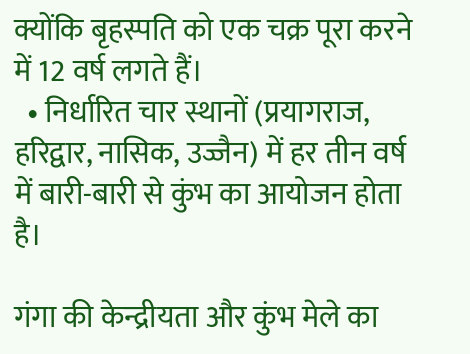क्योंकि बृहस्पति को एक चक्र पूरा करने में 12 वर्ष लगते हैं।
  • निर्धारित चार स्थानों (प्रयागराज, हरिद्वार, नासिक, उज्जैन) में हर तीन वर्ष में बारी-बारी से कुंभ का आयोजन होता है।

गंगा की केन्द्रीयता और कुंभ मेले का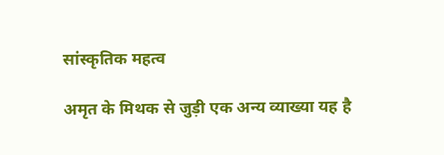सांस्कृतिक महत्व

अमृत के मिथक से जुड़ी एक अन्य व्याख्या यह है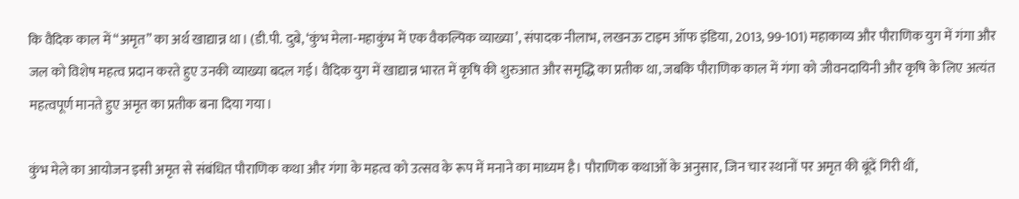कि वैदिक काल में “अमृत” का अर्थ खाद्यान्न था। (डी.पी. दुबे, ‘कुंभ मेला-महाकुंभ में एक वैकल्पिक व्याख्या’, संपादक नीलाभ, लखनऊ टाइम ऑफ इंडिया, 2013, 99-101) महाकाव्य और पौराणिक युग में गंगा और जल को विशेष महत्व प्रदान करते हुए उनकी व्याख्या बदल गई। वैदिक युग में खाद्यान्न भारत में कृषि की शुरुआत और समृद्धि का प्रतीक था, जबकि पौराणिक काल में गंगा को जीवनदायिनी और कृषि के लिए अत्यंत महत्वपूर्ण मानते हुए अमृत का प्रतीक बना दिया गया।

कुंभ मेले का आयोजन इसी अमृत से संबंधित पौराणिक कथा और गंगा के महत्व को उत्सव के रूप में मनाने का माध्यम है। पौराणिक कथाओं के अनुसार, जिन चार स्थानों पर अमृत की बूंदें गिरी थीं,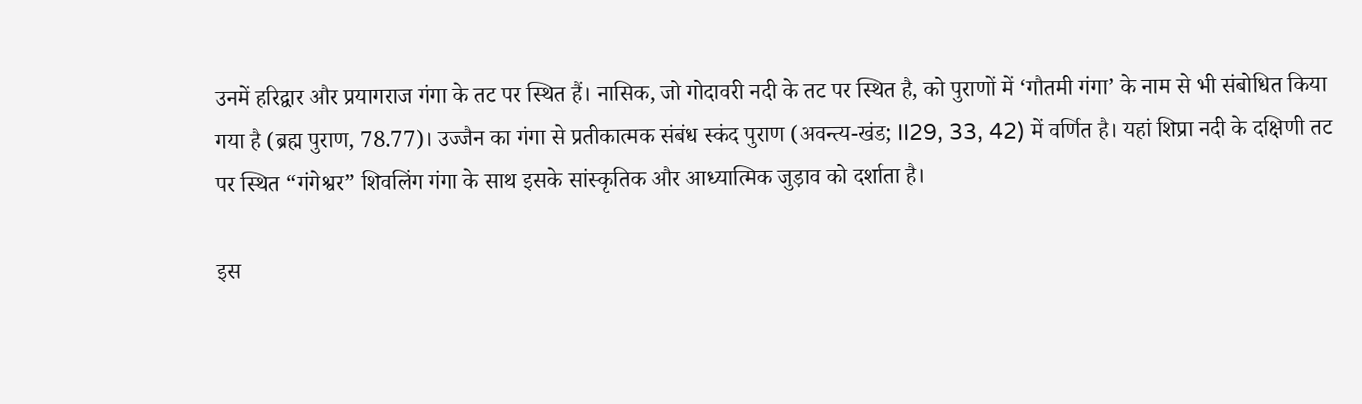उनमें हरिद्वार और प्रयागराज गंगा के तट पर स्थित हैं। नासिक, जो गोदावरी नदी के तट पर स्थित है, को पुराणों में ‘गौतमी गंगा’ के नाम से भी संबोधित किया गया है (ब्रह्म पुराण, 78.77)। उज्जैन का गंगा से प्रतीकात्मक संबंध स्कंद पुराण (अवन्त्य-खंड; II29, 33, 42) में वर्णित है। यहां शिप्रा नदी के दक्षिणी तट पर स्थित “गंगेश्वर” शिवलिंग गंगा के साथ इसके सांस्कृतिक और आध्यात्मिक जुड़ाव को दर्शाता है।

इस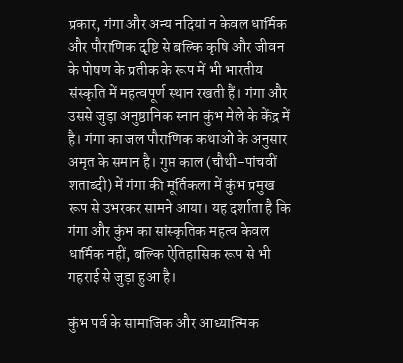प्रकार, गंगा और अन्य नदियां न केवल धार्मिक और पौराणिक दृष्टि से बल्कि कृषि और जीवन के पोषण के प्रतीक के रूप में भी भारतीय संस्कृति में महत्वपूर्ण स्थान रखती हैं। गंगा और उससे जुड़ा अनुष्ठानिक स्नान कुंभ मेले के केंद्र में है। गंगा का जल पौराणिक कथाओं के अनुसार अमृत के समान है। गुप्त काल (चौथी-पांचवीं शताब्दी) में गंगा की मूर्तिकला में कुंभ प्रमुख रूप से उभरकर सामने आया। यह दर्शाता है कि गंगा और कुंभ का सांस्कृतिक महत्व केवल धार्मिक नहीं, बल्कि ऐतिहासिक रूप से भी गहराई से जुड़ा हुआ है।

कुंभ पर्व के सामाजिक और आध्यात्मिक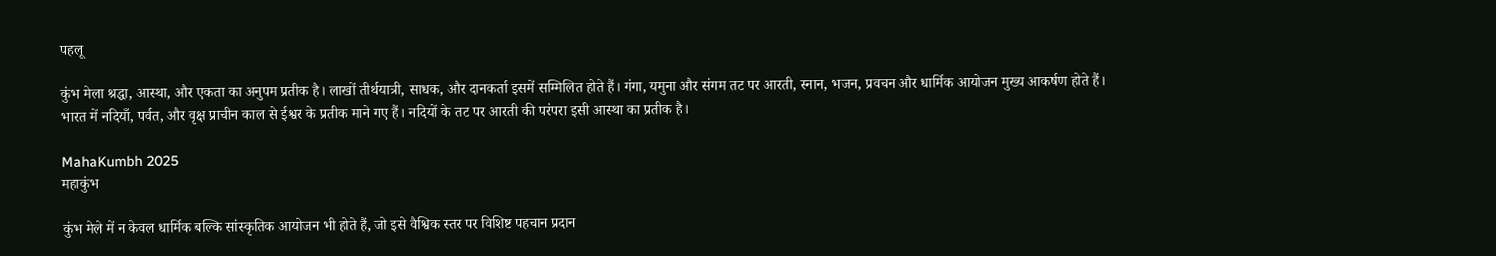पहलू

कुंभ मेला श्रद्धा, आस्था, और एकता का अनुपम प्रतीक है। लाखों तीर्थयात्री, साधक, और दानकर्ता इसमें सम्मिलित होते हैं। गंगा, यमुना और संगम तट पर आरती, स्नान, भजन, प्रवचन और धार्मिक आयोजन मुख्य आकर्षण होते हैं। भारत में नदियाँ, पर्वत, और वृक्ष प्राचीन काल से ईश्वर के प्रतीक माने गए हैं। नदियों के तट पर आरती की परंपरा इसी आस्था का प्रतीक है।

MahaKumbh 2025
महाकुंभ

कुंभ मेले में न केवल धार्मिक बल्कि सांस्कृतिक आयोजन भी होते हैं, जो इसे वैश्विक स्तर पर विशिष्ट पहचान प्रदान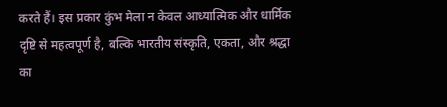करते हैं। इस प्रकार कुंभ मेला न केवल आध्यात्मिक और धार्मिक दृष्टि से महत्वपूर्ण है, बल्कि भारतीय संस्कृति, एकता, और श्रद्धा का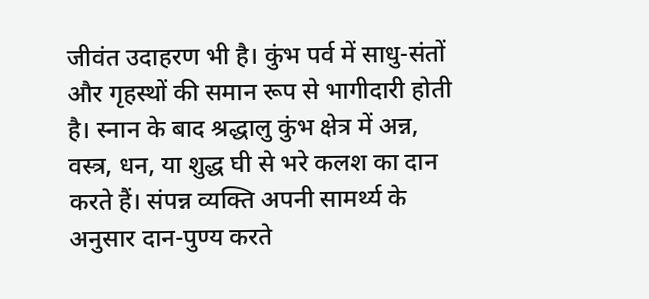जीवंत उदाहरण भी है। कुंभ पर्व में साधु-संतों और गृहस्थों की समान रूप से भागीदारी होती है। स्नान के बाद श्रद्धालु कुंभ क्षेत्र में अन्न, वस्त्र, धन, या शुद्ध घी से भरे कलश का दान करते हैं। संपन्न व्यक्ति अपनी सामर्थ्य के अनुसार दान-पुण्य करते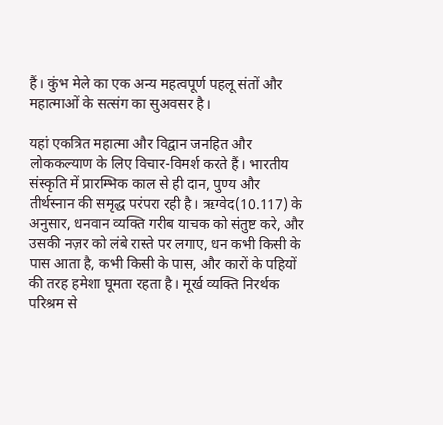हैं। कुंभ मेले का एक अन्य महत्वपूर्ण पहलू संतों और महात्माओं के सत्संग का सुअवसर है।

यहां एकत्रित महात्मा और विद्वान जनहित और लोककल्याण के लिए विचार-विमर्श करते हैं। भारतीय संस्कृति में प्रारम्भिक काल से ही दान, पुण्य और तीर्थस्नान की समृद्ध परंपरा रही है। ऋग्वेद(10.117) के अनुसार, धनवान व्यक्ति गरीब याचक को संतुष्ट करे, और उसकी नज़र को लंबे रास्ते पर लगाए, धन कभी किसी के पास आता है, कभी किसी के पास, और कारों के पहियों की तरह हमेशा घूमता रहता है। मूर्ख व्यक्ति निरर्थक परिश्रम से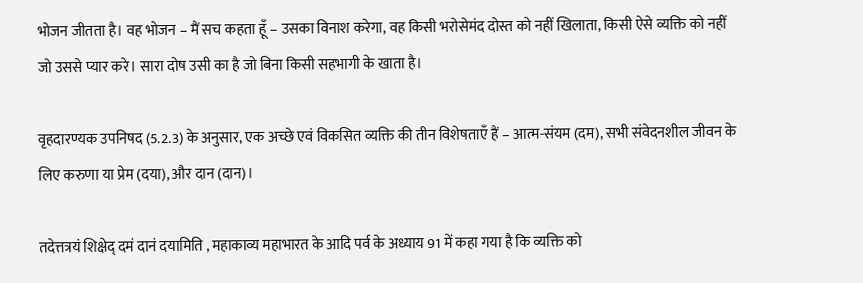भोजन जीतता है। वह भोजन – मैं सच कहता हूँ – उसका विनाश करेगा, वह किसी भरोसेमंद दोस्त को नहीं खिलाता, किसी ऐसे व्यक्ति को नहीं जो उससे प्यार करे। सारा दोष उसी का है जो बिना किसी सहभागी के खाता है।

वृहदारण्यक उपनिषद (5.2.3) के अनुसार, एक अच्छे एवं विकसित व्यक्ति की तीन विशेषताएँ हैं – आत्म-संयम (दम), सभी संवेदनशील जीवन के लिए करुणा या प्रेम (दया), और दान (दान)।

तदेत्तत्रयं शिक्षेद् दमं दानं दयामिति , महाकाव्य महाभारत के आदि पर्व के अध्याय 91 में कहा गया है कि व्यक्ति को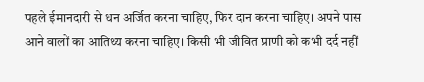पहले ईमानदारी से धन अर्जित करना चाहिए, फिर दान करना चाहिए। अपने पास आने वालों का आतिथ्य करना चाहिए। किसी भी जीवित प्राणी को कभी दर्द नहीं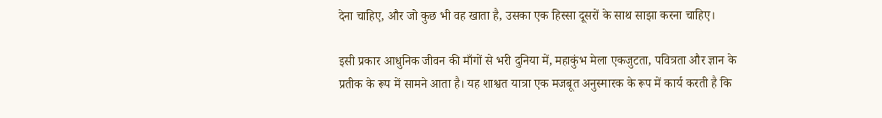देना चाहिए, और जो कुछ भी वह खाता है, उसका एक हिस्सा दूसरों के साथ साझा करना चाहिए।

इसी प्रकार आधुनिक जीवन की माँगों से भरी दुनिया में, महाकुंभ मेला एकजुटता, पवित्रता और ज्ञान के प्रतीक के रूप में सामने आता है। यह शाश्वत यात्रा एक मजबूत अनुस्मारक के रूप में कार्य करती है कि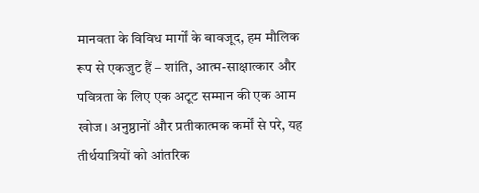मानवता के विविध मार्गों के बावजूद, हम मौलिक रूप से एकजुट हैं – शांति, आत्म-साक्षात्कार और पवित्रता के लिए एक अटूट सम्मान की एक आम खोज। अनुष्ठानों और प्रतीकात्मक कर्मों से परे, यह तीर्थयात्रियों को आंतरिक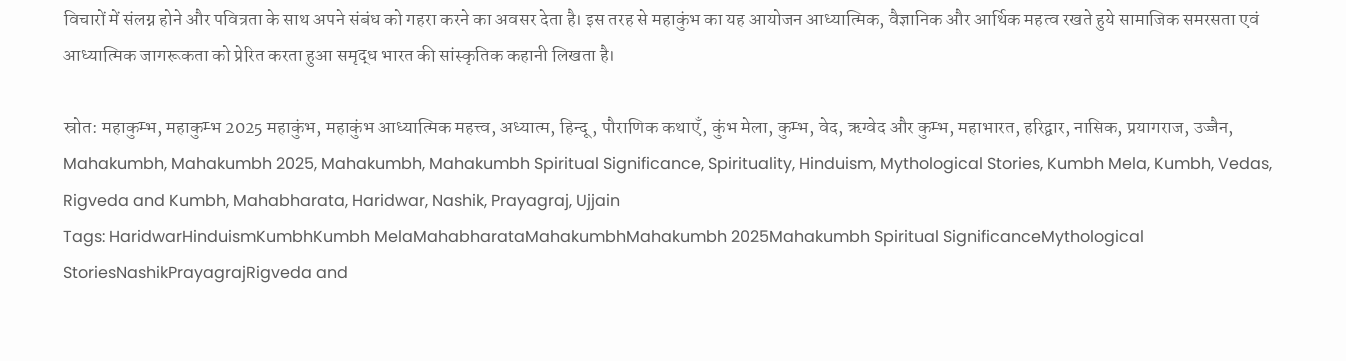विचारों में संलग्न होने और पवित्रता के साथ अपने संबंध को गहरा करने का अवसर देता है। इस तरह से महाकुंभ का यह आयोजन आध्यात्मिक, वैज्ञानिक और आर्थिक महत्व रखते हुये सामाजिक समरसता एवं आध्यात्मिक जागरूकता को प्रेरित करता हुआ समृद्ध भारत की सांस्कृतिक कहानी लिखता है।

स्रोत: महाकुम्भ, महाकुम्भ 2025 महाकुंभ, महाकुंभ आध्यात्मिक महत्त्व, अध्यात्म, हिन्दू, पौराणिक कथाएँ, कुंभ मेला, कुम्भ, वेद, ऋग्वेद और कुम्भ, महाभारत, हरिद्वार, नासिक, प्रयागराज, उज्जैन, Mahakumbh, Mahakumbh 2025, Mahakumbh, Mahakumbh Spiritual Significance, Spirituality, Hinduism, Mythological Stories, Kumbh Mela, Kumbh, Vedas, Rigveda and Kumbh, Mahabharata, Haridwar, Nashik, Prayagraj, Ujjain
Tags: HaridwarHinduismKumbhKumbh MelaMahabharataMahakumbhMahakumbh 2025Mahakumbh Spiritual SignificanceMythological StoriesNashikPrayagrajRigveda and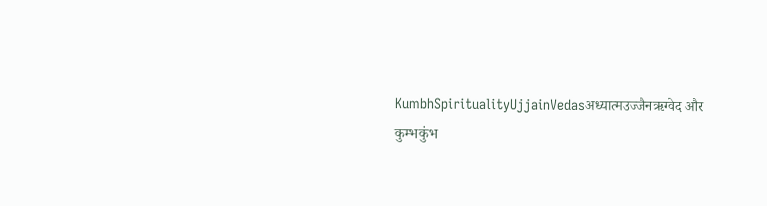KumbhSpiritualityUjjainVedasअध्यात्मउज्जैनऋग्वेद और कुम्भकुंभ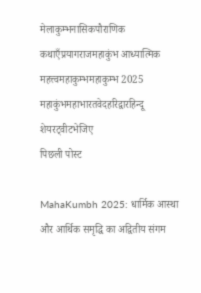मेलाकुम्भनासिकपौराणिक कथाएँप्रयागराजमहाकुंभ आध्यात्मिक महत्त्वमहाकुम्भमहाकुम्भ 2025 महाकुंभमहाभारतवेदहरिद्वारहिन्दू
शेयरट्वीटभेजिए
पिछली पोस्ट

MahaKumbh 2025: धार्मिक आस्था और आर्थिक समृद्धि का अद्वितीय संगम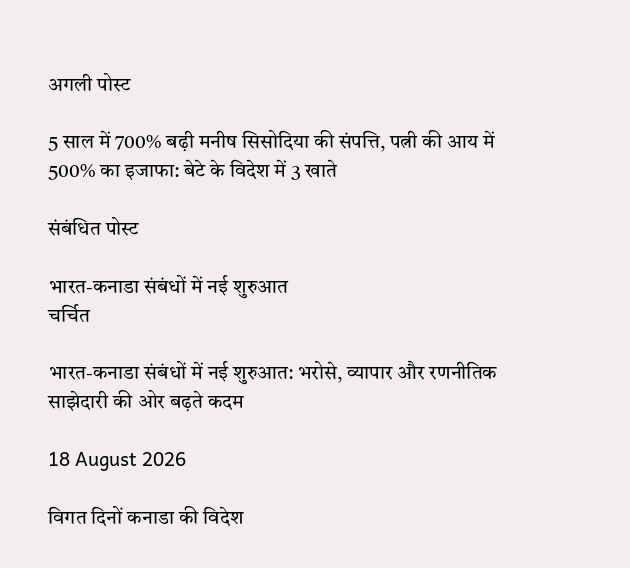अगली पोस्ट

5 साल में 700% बढ़ी मनीष सिसोदिया की संपत्ति, पत्नी की आय में 500% का इजाफा: बेटे के विदेश में 3 खाते

संबंधित पोस्ट

भारत-कनाडा संबंधों में नई शुरुआत
चर्चित

भारत-कनाडा संबंधों में नई शुरुआत: भरोसे, व्यापार और रणनीतिक साझेदारी की ओर बढ़ते कदम

18 August 2026

विगत दिनों कनाडा की विदेश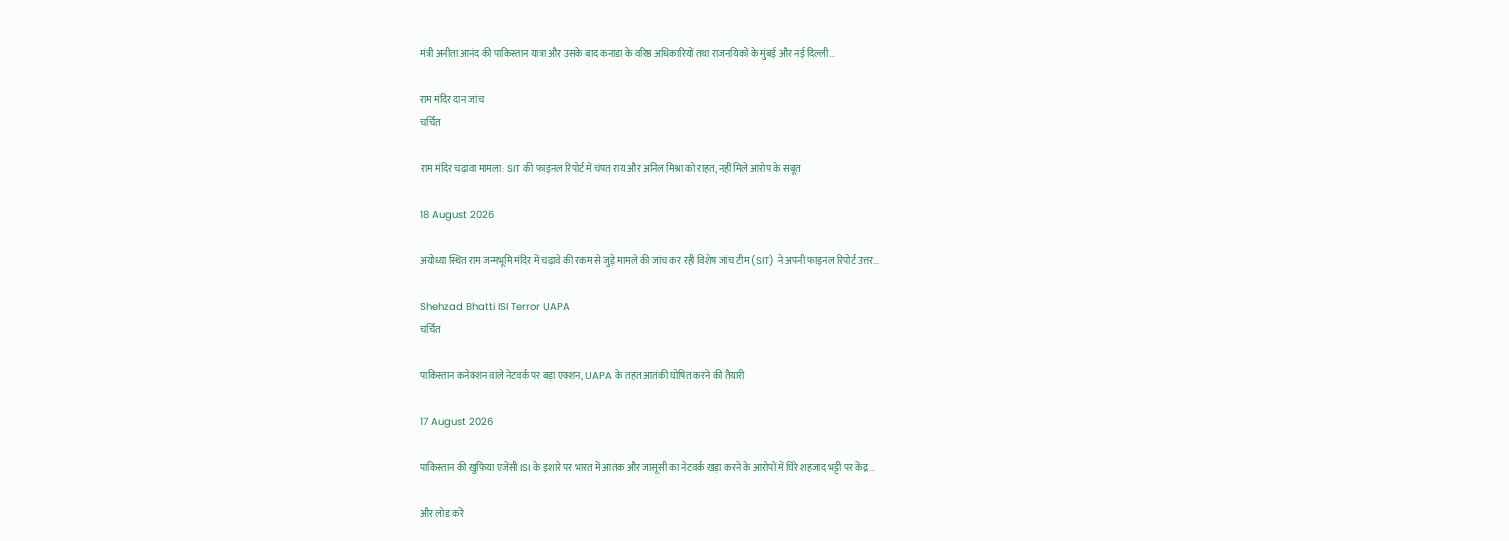मंत्री अनीता आनंद की पाकिस्तान यात्रा और उसके बाद कनाडा के वरिष्ठ अधिकारियों तथा राजनयिकों के मुंबई और नई दिल्ली...

राम मंदिर दान जांच
चर्चित

राम मंदिर चढ़ावा मामला: SIT की फाइनल रिपोर्ट में चंपत राय और अनिल मिश्रा को राहत, नहीं मिले आरोप के सबूत

18 August 2026

अयोध्या स्थित राम जन्मभूमि मंदिर में चढ़ावे की रकम से जुड़े मामले की जांच कर रही विशेष जांच टीम (SIT) ने अपनी फाइनल रिपोर्ट उत्तर...

Shehzad Bhatti ISI Terror UAPA
चर्चित

पाकिस्तान कनेक्शन वाले नेटवर्क पर बड़ा एक्शन, UAPA के तहत आतंकी घोषित करने की तैयारी

17 August 2026

पाकिस्तान की खुफिया एजेंसी ISI के इशारे पर भारत में आतंक और जासूसी का नेटवर्क खड़ा करने के आरोपों में घिरे शहजाद भट्टी पर केंद्र...

और लोड करें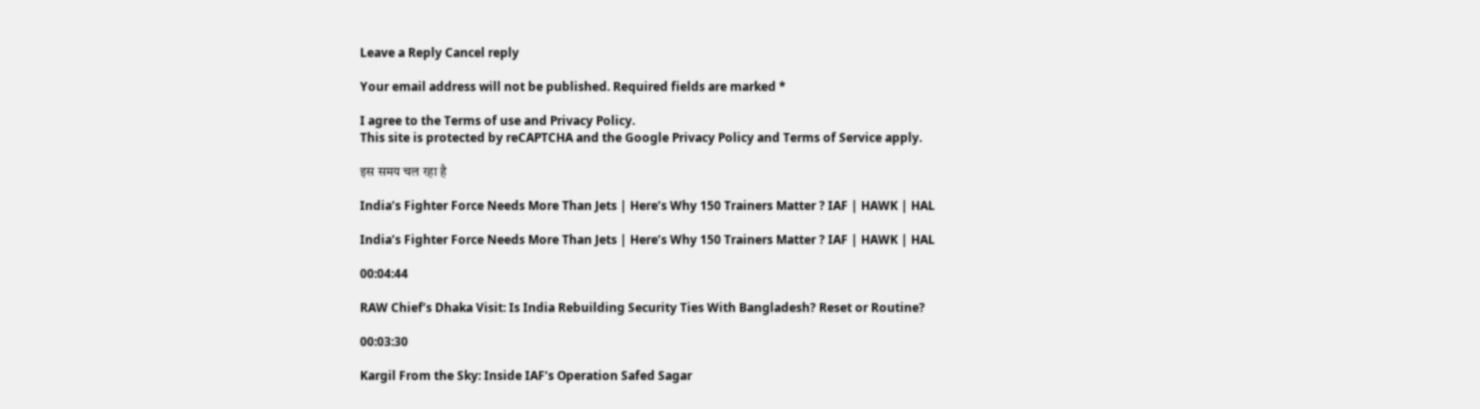Leave a Reply Cancel reply

Your email address will not be published. Required fields are marked *

I agree to the Terms of use and Privacy Policy.
This site is protected by reCAPTCHA and the Google Privacy Policy and Terms of Service apply.

इस समय चल रहा है

India’s Fighter Force Needs More Than Jets | Here’s Why 150 Trainers Matter ? IAF | HAWK | HAL

India’s Fighter Force Needs More Than Jets | Here’s Why 150 Trainers Matter ? IAF | HAWK | HAL

00:04:44

RAW Chief’s Dhaka Visit: Is India Rebuilding Security Ties With Bangladesh? Reset or Routine?

00:03:30

Kargil From the Sky: Inside IAF’s Operation Safed Sagar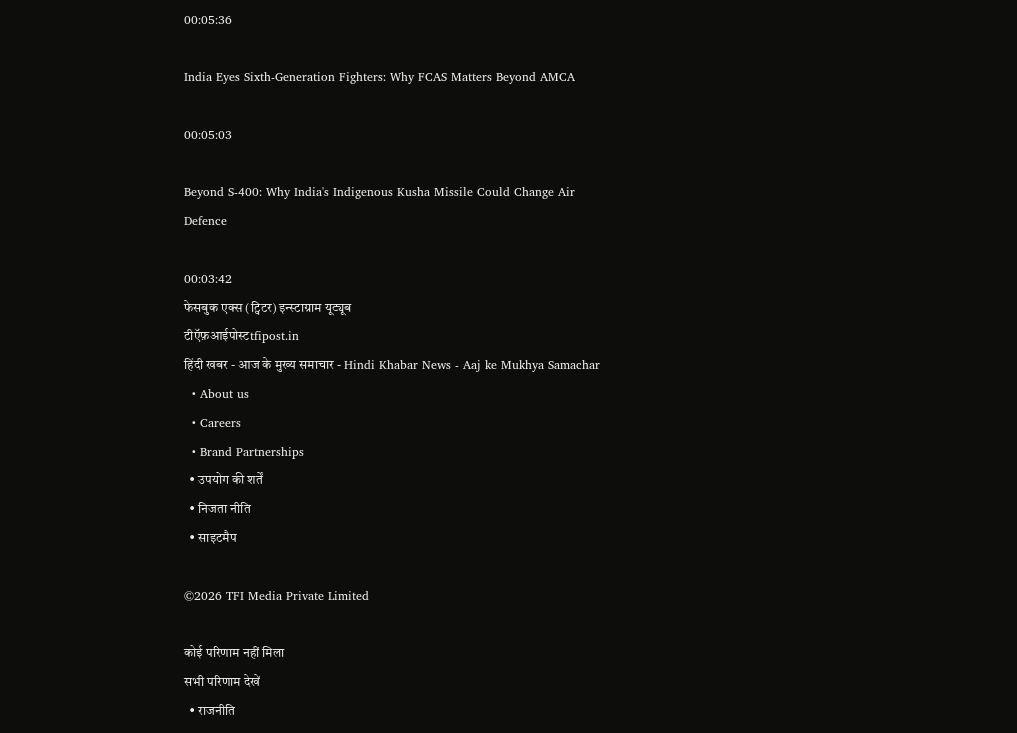00:05:36

India Eyes Sixth-Generation Fighters: Why FCAS Matters Beyond AMCA

00:05:03

Beyond S-400: Why India's Indigenous Kusha Missile Could Change Air Defence

00:03:42
फेसबुक एक्स (ट्विटर) इन्स्टाग्राम यूट्यूब
टीऍफ़आईपोस्टtfipost.in
हिंदी खबर - आज के मुख्य समाचार - Hindi Khabar News - Aaj ke Mukhya Samachar
  • About us
  • Careers
  • Brand Partnerships
  • उपयोग की शर्तें
  • निजता नीति
  • साइटमैप

©2026 TFI Media Private Limited

कोई परिणाम नहीं मिला
सभी परिणाम देखें
  • राजनीति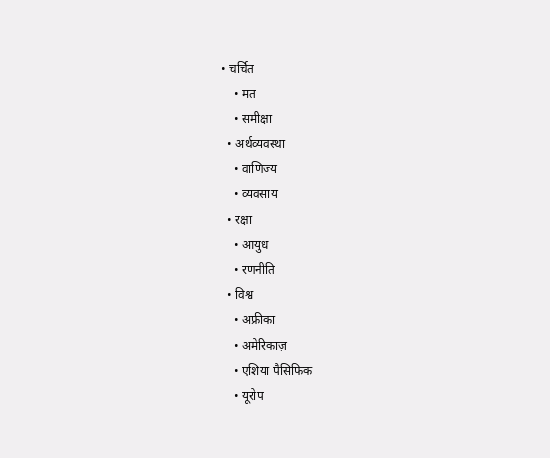• चर्चित
    • मत
    • समीक्षा
  • अर्थव्यवस्था
    • वाणिज्य
    • व्यवसाय
  • रक्षा
    • आयुध
    • रणनीति
  • विश्व
    • अफ्रीका
    • अमेरिकाज़
    • एशिया पैसिफिक
    • यूरोप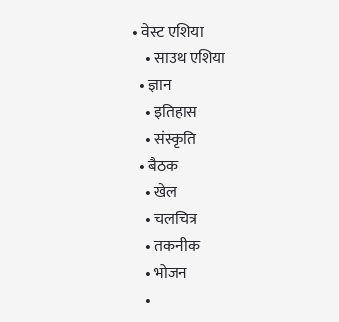• वेस्ट एशिया
    • साउथ एशिया
  • ज्ञान
    • इतिहास
    • संस्कृति
  • बैठक
    • खेल
    • चलचित्र
    • तकनीक
    • भोजन
    •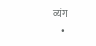व्यंग
    •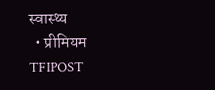स्वास्थ्य
  • प्रीमियम
TFIPOST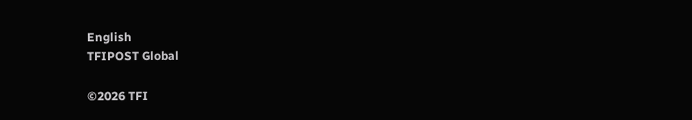English
TFIPOST Global

©2026 TFI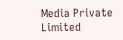Media Private Limited